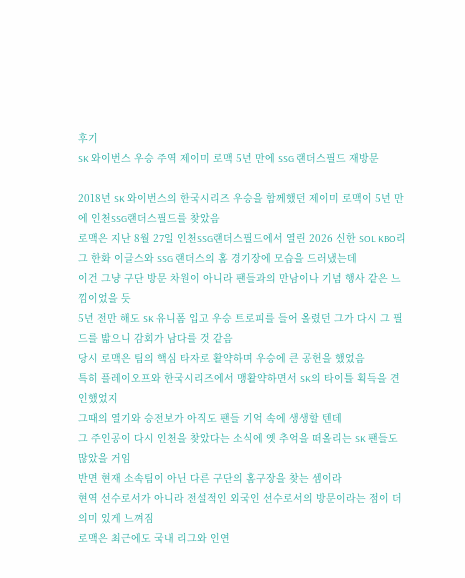후기
SK 와이번스 우승 주역 제이미 로맥 5년 만에 SSG 랜더스필드 재방문

2018년 SK 와이번스의 한국시리즈 우승을 함께했던 제이미 로맥이 5년 만에 인천SSG랜더스필드를 찾았음
로맥은 지난 8월 27일 인천SSG랜더스필드에서 열린 2026 신한 SOL KBO리그 한화 이글스와 SSG 랜더스의 홈 경기장에 모습을 드러냈는데
이건 그냥 구단 방문 차원이 아니라 팬들과의 만남이나 기념 행사 같은 느낌이었을 듯
5년 전만 해도 SK 유니폼 입고 우승 트로피를 들어 올렸던 그가 다시 그 필드를 밟으니 감회가 남다를 것 같음
당시 로맥은 팀의 핵심 타자로 활약하며 우승에 큰 공헌을 했었음
특히 플레이오프와 한국시리즈에서 맹활약하면서 SK의 타이틀 획득을 견인했었지
그때의 열기와 승전보가 아직도 팬들 기억 속에 생생할 텐데
그 주인공이 다시 인천을 찾았다는 소식에 옛 추억을 떠올리는 SK 팬들도 많았을 거임
반면 현재 소속팀이 아닌 다른 구단의 홈구장을 찾는 셈이라
현역 선수로서가 아니라 전설적인 외국인 선수로서의 방문이라는 점이 더 의미 있게 느껴짐
로맥은 최근에도 국내 리그와 인연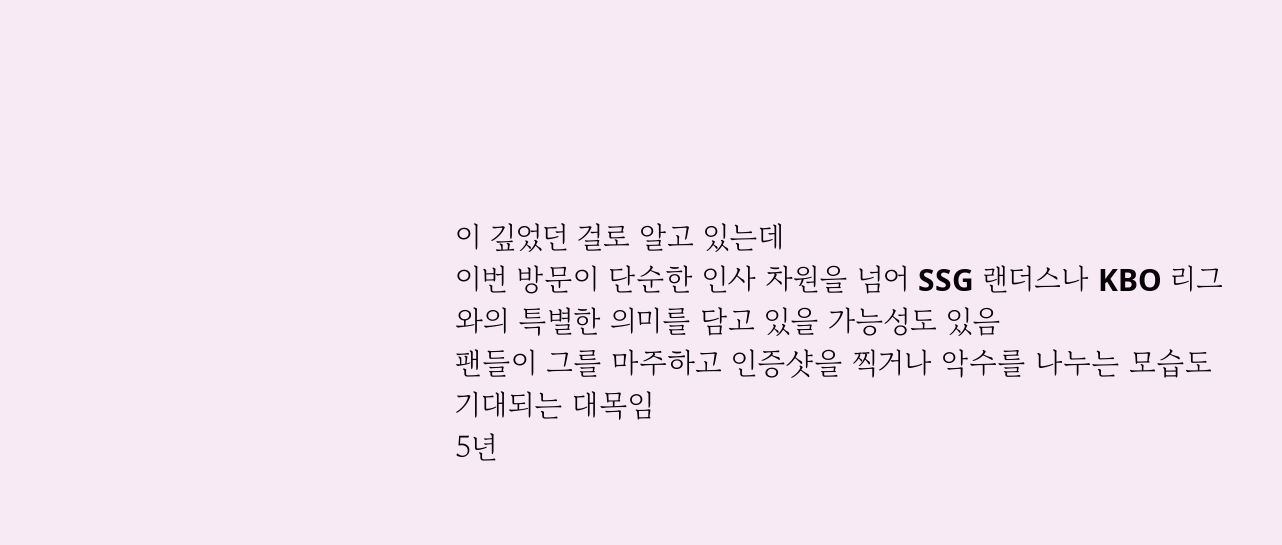이 깊었던 걸로 알고 있는데
이번 방문이 단순한 인사 차원을 넘어 SSG 랜더스나 KBO 리그와의 특별한 의미를 담고 있을 가능성도 있음
팬들이 그를 마주하고 인증샷을 찍거나 악수를 나누는 모습도 기대되는 대목임
5년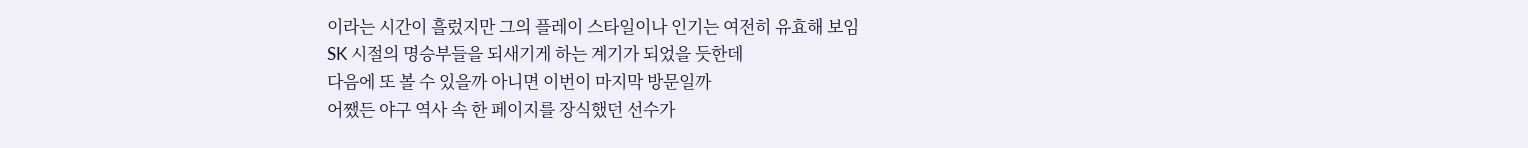이라는 시간이 흘렀지만 그의 플레이 스타일이나 인기는 여전히 유효해 보임
SK 시절의 명승부들을 되새기게 하는 계기가 되었을 듯한데
다음에 또 볼 수 있을까 아니면 이번이 마지막 방문일까
어쨌든 야구 역사 속 한 페이지를 장식했던 선수가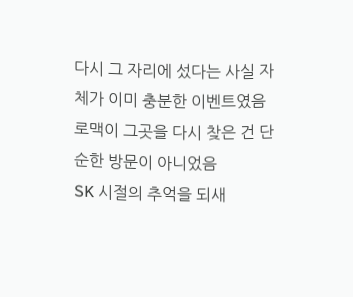다시 그 자리에 섰다는 사실 자체가 이미 충분한 이벤트였음
로맥이 그곳을 다시 찾은 건 단순한 방문이 아니었음
SK 시절의 추억을 되새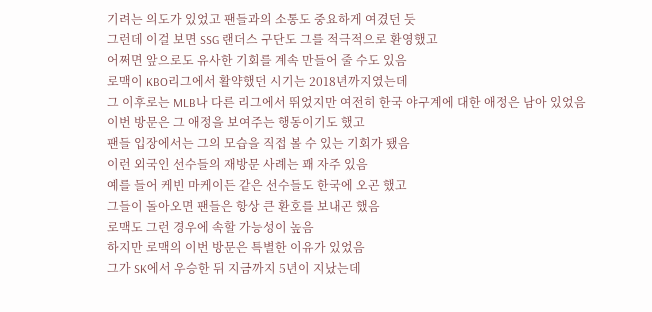기려는 의도가 있었고 팬들과의 소통도 중요하게 여겼던 듯
그런데 이걸 보면 SSG 랜더스 구단도 그를 적극적으로 환영했고
어쩌면 앞으로도 유사한 기회를 계속 만들어 줄 수도 있음
로맥이 KBO리그에서 활약했던 시기는 2018년까지였는데
그 이후로는 MLB나 다른 리그에서 뛰었지만 여전히 한국 야구계에 대한 애정은 남아 있었음
이번 방문은 그 애정을 보여주는 행동이기도 했고
팬들 입장에서는 그의 모습을 직접 볼 수 있는 기회가 됐음
이런 외국인 선수들의 재방문 사례는 꽤 자주 있음
예를 들어 케빈 마케이든 같은 선수들도 한국에 오곤 했고
그들이 돌아오면 팬들은 항상 큰 환호를 보내곤 했음
로맥도 그런 경우에 속할 가능성이 높음
하지만 로맥의 이번 방문은 특별한 이유가 있었음
그가 SK에서 우승한 뒤 지금까지 5년이 지났는데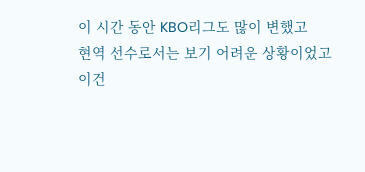이 시간 동안 KBO리그도 많이 변했고
현역 선수로서는 보기 어려운 상황이었고
이건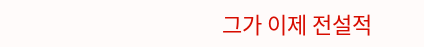그가 이제 전설적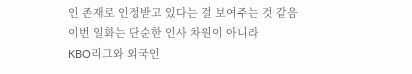인 존재로 인정받고 있다는 걸 보여주는 것 같음
이번 일화는 단순한 인사 차원이 아니라
KBO리그와 외국인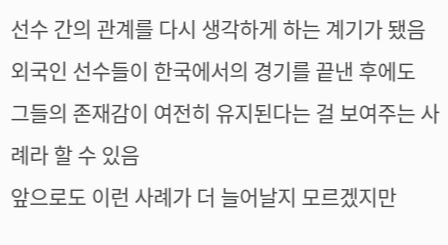선수 간의 관계를 다시 생각하게 하는 계기가 됐음
외국인 선수들이 한국에서의 경기를 끝낸 후에도
그들의 존재감이 여전히 유지된다는 걸 보여주는 사례라 할 수 있음
앞으로도 이런 사례가 더 늘어날지 모르겠지만